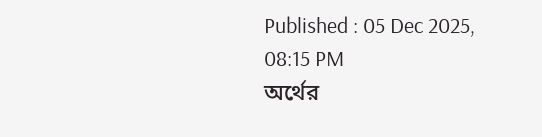Published : 05 Dec 2025, 08:15 PM
অর্থের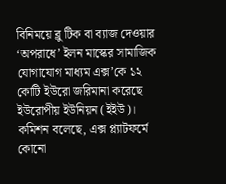বিনিময়ে ব্লু টিক বা ব্যাজ দেওয়ার ‘অপরাধে’ ইলন মাস্কের সামাজিক যোগাযোগ মাধ্যম এক্স’কে ১২ কোটি ইউরো জরিমানা করেছে ইউরোপীয় ইউনিয়ন (ইইউ)।
কমিশন বলেছে, এক্স প্ল্যাটফর্মে কোনো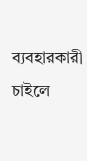ব্যবহারকারী চাইলে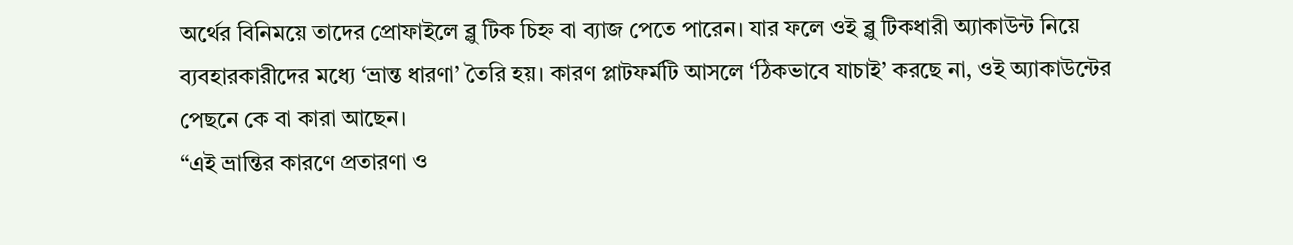অর্থের বিনিময়ে তাদের প্রোফাইলে ব্লু টিক চিহ্ন বা ব্যাজ পেতে পারেন। যার ফলে ওই ব্লু টিকধারী অ্যাকাউন্ট নিয়ে ব্যবহারকারীদের মধ্যে ‘ভ্রান্ত ধারণা’ তৈরি হয়। কারণ প্লাটফর্মটি আসলে ‘ঠিকভাবে যাচাই’ করছে না, ওই অ্যাকাউন্টের পেছনে কে বা কারা আছেন।
“এই ভ্রান্তির কারণে প্রতারণা ও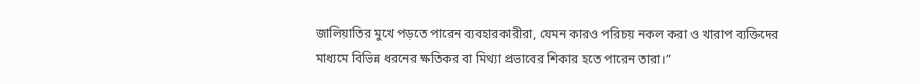জালিয়াতির মুখে পড়তে পারেন ব্যবহারকারীরা, যেমন কারও পরিচয় নকল করা ও খারাপ ব্যক্তিদের মাধ্যমে বিভিন্ন ধরনের ক্ষতিকর বা মিথ্যা প্রভাবের শিকার হতে পারেন তারা।”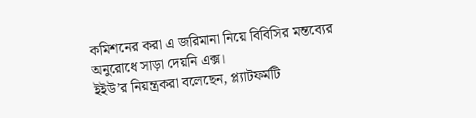কমিশনের করা এ জরিমানা নিয়ে বিবিসির মন্তব্যের অনুরোধে সাড়া দেয়নি এক্স।
ইইউ’র নিয়ন্ত্রকরা বলেছেন, প্ল্যাটফর্মটি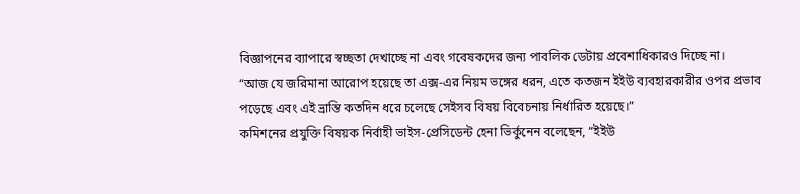বিজ্ঞাপনের ব্যাপারে স্বচ্ছতা দেখাচ্ছে না এবং গবেষকদের জন্য পাবলিক ডেটায় প্রবেশাধিকারও দিচ্ছে না।
“আজ যে জরিমানা আরোপ হয়েছে তা এক্স-এর নিয়ম ভঙ্গের ধরন, এতে কতজন ইইউ ব্যবহারকারীর ওপর প্রভাব পড়েছে এবং এই ভ্রান্তি কতদিন ধরে চলেছে সেইসব বিষয় বিবেচনায় নির্ধারিত হয়েছে।”
কমিশনের প্রযুক্তি বিষয়ক নির্বাহী ভাইস-প্রেসিডেন্ট হেনা ভির্কুনেন বলেছেন, “ইইউ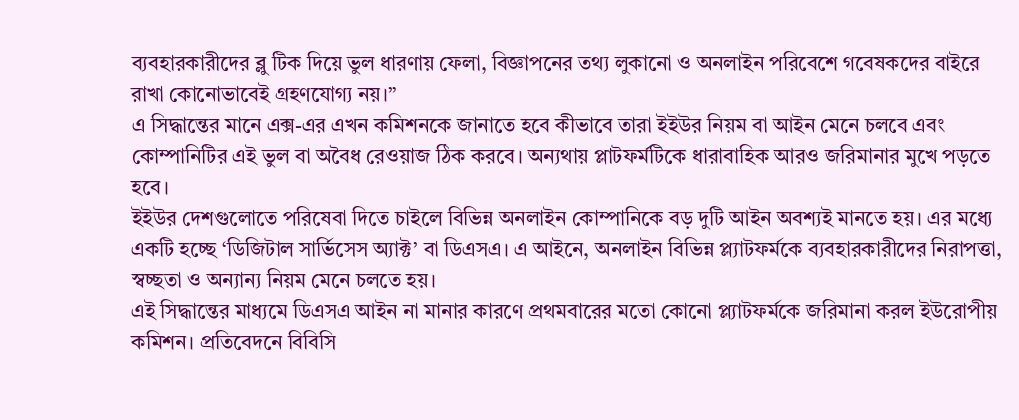ব্যবহারকারীদের ব্লু টিক দিয়ে ভুল ধারণায় ফেলা, বিজ্ঞাপনের তথ্য লুকানো ও অনলাইন পরিবেশে গবেষকদের বাইরে রাখা কোনোভাবেই গ্রহণযোগ্য নয়।”
এ সিদ্ধান্তের মানে এক্স-এর এখন কমিশনকে জানাতে হবে কীভাবে তারা ইইউর নিয়ম বা আইন মেনে চলবে এবং কোম্পানিটির এই ভুল বা অবৈধ রেওয়াজ ঠিক করবে। অন্যথায় প্লাটফর্মটিকে ধারাবাহিক আরও জরিমানার মুখে পড়তে হবে।
ইইউর দেশগুলোতে পরিষেবা দিতে চাইলে বিভিন্ন অনলাইন কোম্পানিকে বড় দুটি আইন অবশ্যই মানতে হয়। এর মধ্যে একটি হচ্ছে ‘ডিজিটাল সার্ভিসেস অ্যাক্ট’ বা ডিএসএ। এ আইনে, অনলাইন বিভিন্ন প্ল্যাটফর্মকে ব্যবহারকারীদের নিরাপত্তা, স্বচ্ছতা ও অন্যান্য নিয়ম মেনে চলতে হয়।
এই সিদ্ধান্তের মাধ্যমে ডিএসএ আইন না মানার কারণে প্রথমবারের মতো কোনো প্ল্যাটফর্মকে জরিমানা করল ইউরোপীয় কমিশন। প্রতিবেদনে বিবিসি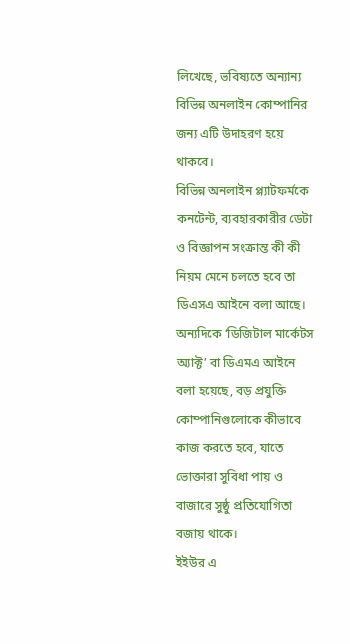লিখেছে, ভবিষ্যতে অন্যান্য বিভিন্ন অনলাইন কোম্পানির জন্য এটি উদাহরণ হয়ে থাকবে।
বিভিন্ন অনলাইন প্ল্যাটফর্মকে কনটেন্ট, ব্যবহারকারীর ডেটা ও বিজ্ঞাপন সংক্রান্ত কী কী নিয়ম মেনে চলতে হবে তা ডিএসএ আইনে বলা আছে। অন্যদিকে ‘ডিজিটাল মার্কেটস অ্যাক্ট’ বা ডিএমএ আইনে বলা হয়েছে, বড় প্রযুক্তি কোম্পানিগুলোকে কীভাবে কাজ করতে হবে, যাতে ভোক্তারা সুবিধা পায় ও বাজারে সুষ্ঠু প্রতিযোগিতা বজায় থাকে।
ইইউর এ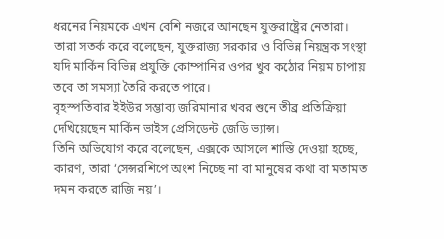ধরনের নিয়মকে এখন বেশি নজরে আনছেন যুক্তরাষ্ট্রের নেতারা।
তারা সতর্ক করে বলেছেন, যুক্তরাজ্য সরকার ও বিভিন্ন নিয়ন্ত্রক সংস্থা যদি মার্কিন বিভিন্ন প্রযুক্তি কোম্পানির ওপর খুব কঠোর নিয়ম চাপায় তবে তা সমস্যা তৈরি করতে পারে।
বৃহস্পতিবার ইইউর সম্ভাব্য জরিমানার খবর শুনে তীব্র প্রতিক্রিয়া দেখিয়েছেন মার্কিন ভাইস প্রেসিডেন্ট জেডি ভ্যান্স।
তিনি অভিযোগ করে বলেছেন, এক্সকে আসলে শাস্তি দেওয়া হচ্ছে, কারণ, তারা ‘সেন্সরশিপে অংশ নিচ্ছে না বা মানুষের কথা বা মতামত দমন করতে রাজি নয়’।